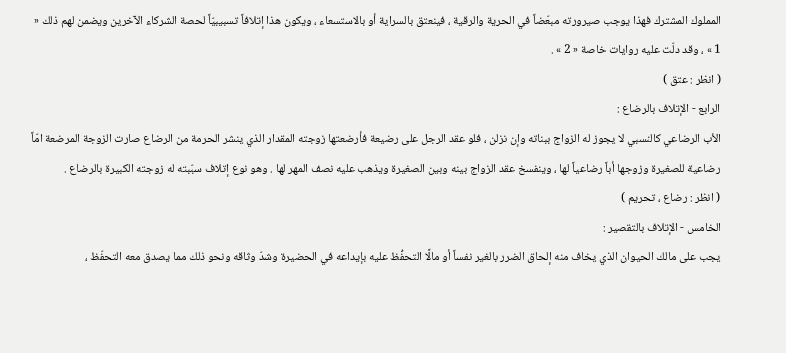المملوك المشترك فهذا يوجب صيرورته مبعّضاً في الحرية والرقية ، فينعتق بالسراية أو بالاستسعاء ، ويكون هذا إتلافاً تسبيبيّاً لحصة الشركاء الآخرين ويضمن لهم ذلك « 1 » ، وقد دلّت عليه روايات خاصة « 2 » .
( انظر : عتق )
الرابع - الإتلاف بالرضاع :
الأب الرضاعي كالنسبي لا يجوز له الزواج ببناته وإن نزلن ، فلو عقد الرجل على رضيعة فأرضعتها زوجته المقدار الذي ينشر الحرمة من الرضاع صارت الزوجة المرضعة امّاً رضاعية للصغيرة وزوجها أباً رضاعياً لها ، وينفسخ عقد الزواج بينه وبين الصغيرة ويذهب عليه نصف المهر لها . وهو نوع إتلاف سبّبته له زوجته الكبيرة بالرضاع .
( انظر : رضاع ، تحريم )
الخامس - الإتلاف بالتقصير :
يجب على مالك الحيوان الذي يخاف منه إلحاق الضرر بالغير نفساً أو مالًا التحفُّظ عليه بإيداعه في الحضيرة وشدّ وثاقه ونحو ذلك مما يصدق معه التحفّظ ،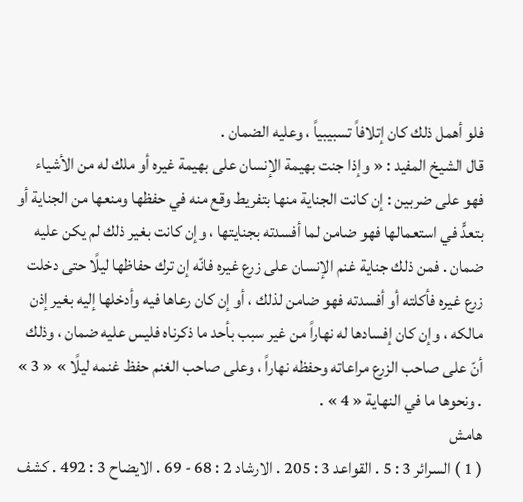فلو أهمل ذلك كان إتلافاً تسبيبياً ، وعليه الضمان .
قال الشيخ المفيد : « وإذا جنت بهيمة الإنسان على بهيمة غيره أو ملك له من الأشياء فهو على ضربين : إن كانت الجناية منها بتفريط وقع منه في حفظها ومنعها من الجناية أو بتعدٍّ في استعمالها فهو ضامن لما أفسدته بجنايتها ، وإن كانت بغير ذلك لم يكن عليه ضمان . فمن ذلك جناية غنم الإنسان على زرع غيره فانّه إن ترك حفاظها ليلًا حتى دخلت زرع غيره فأكلته أو أفسدته فهو ضامن لذلك ، أو إن كان رعاها فيه وأدخلها إليه بغير إذن مالكه ، وإن كان إفسادها له نهاراً من غير سبب بأحد ما ذكرناه فليس عليه ضمان ، وذلك أنّ على صاحب الزرع مراعاته وحفظه نهاراً ، وعلى صاحب الغنم حفظ غنمه ليلًا » « 3 » . ونحوها ما في النهاية « 4 » .
هامش
( 1 ) السرائر 3 : 5 . القواعد 3 : 205 . الارشاد 2 : 68 - 69 . الايضاح 3 : 492 . كشف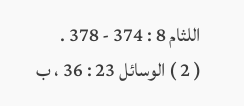اللثام 8 : 374 - 378 .
( 2 ) الوسائل 23 : 36 ، ب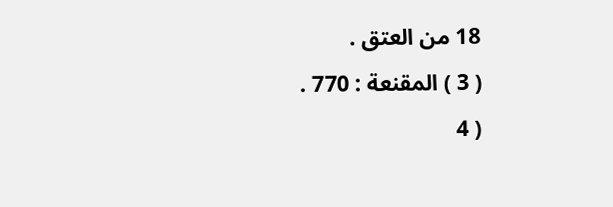18 من العتق .
( 3 ) المقنعة : 770 .
( 4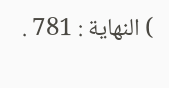) النهاية : 781 .